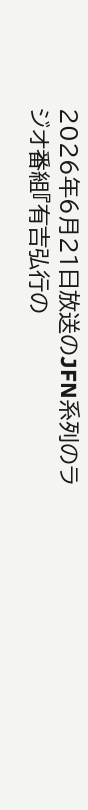2026年6月21日放送のJFN系列のラジオ番組『有吉弘行の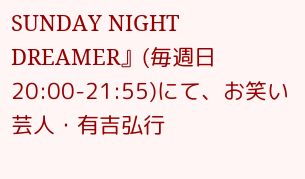SUNDAY NIGHT DREAMER』(毎週日 20:00-21:55)にて、お笑い芸人・有吉弘行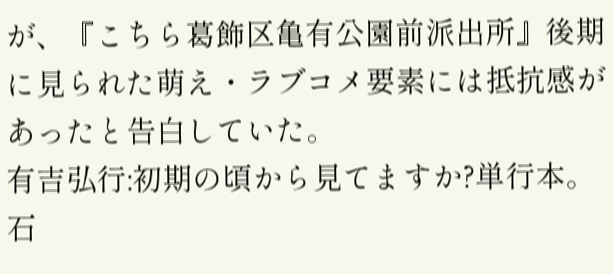が、『こちら葛飾区亀有公園前派出所』後期に見られた萌え・ラブコメ要素には抵抗感があったと告白していた。
有吉弘行:初期の頃から見てますか?単行本。
石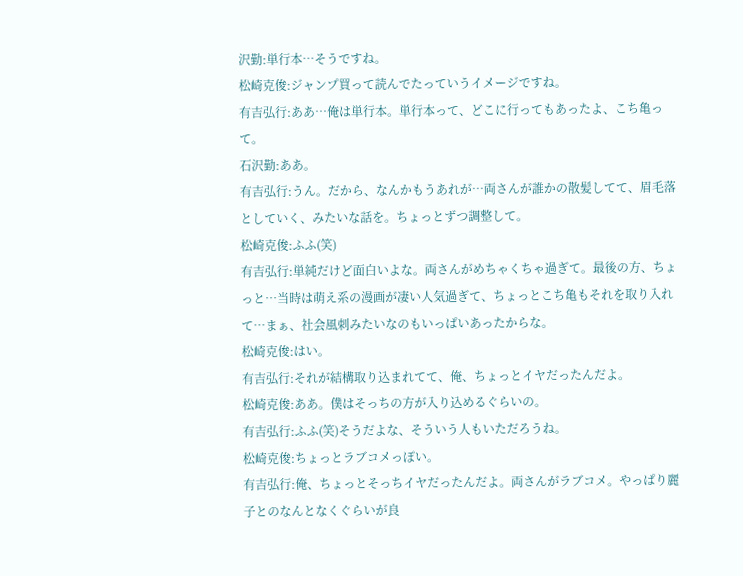沢勤:単行本…そうですね。
松崎克俊:ジャンプ買って読んでたっていうイメージですね。
有吉弘行:ああ…俺は単行本。単行本って、どこに行ってもあったよ、こち亀って。
石沢勤:ああ。
有吉弘行:うん。だから、なんかもうあれが…両さんが誰かの散髪してて、眉毛落としていく、みたいな話を。ちょっとずつ調整して。
松崎克俊:ふふ(笑)
有吉弘行:単純だけど面白いよな。両さんがめちゃくちゃ過ぎて。最後の方、ちょっと…当時は萌え系の漫画が凄い人気過ぎて、ちょっとこち亀もそれを取り入れて…まぁ、社会風刺みたいなのもいっぱいあったからな。
松崎克俊:はい。
有吉弘行:それが結構取り込まれてて、俺、ちょっとイヤだったんだよ。
松崎克俊:ああ。僕はそっちの方が入り込めるぐらいの。
有吉弘行:ふふ(笑)そうだよな、そういう人もいただろうね。
松崎克俊:ちょっとラブコメっぽい。
有吉弘行:俺、ちょっとそっちイヤだったんだよ。両さんがラブコメ。やっぱり麗子とのなんとなくぐらいが良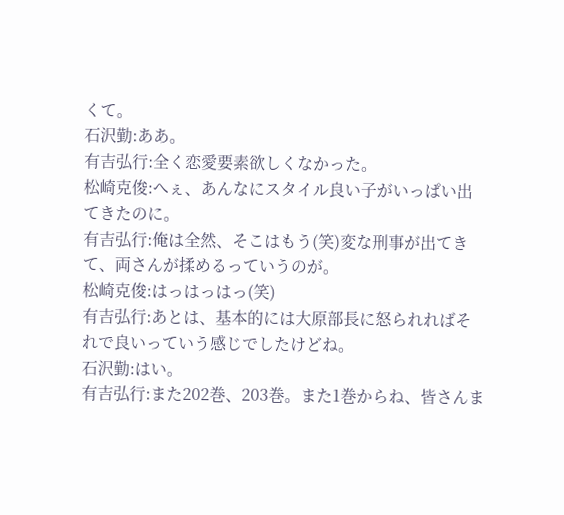くて。
石沢勤:ああ。
有吉弘行:全く恋愛要素欲しくなかった。
松崎克俊:へぇ、あんなにスタイル良い子がいっぱい出てきたのに。
有吉弘行:俺は全然、そこはもう(笑)変な刑事が出てきて、両さんが揉めるっていうのが。
松崎克俊:はっはっはっ(笑)
有吉弘行:あとは、基本的には大原部長に怒られればそれで良いっていう感じでしたけどね。
石沢勤:はい。
有吉弘行:また202巻、203巻。また1巻からね、皆さんま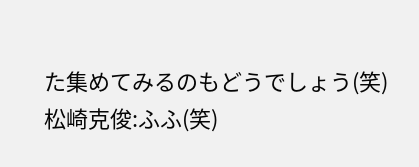た集めてみるのもどうでしょう(笑)
松崎克俊:ふふ(笑)